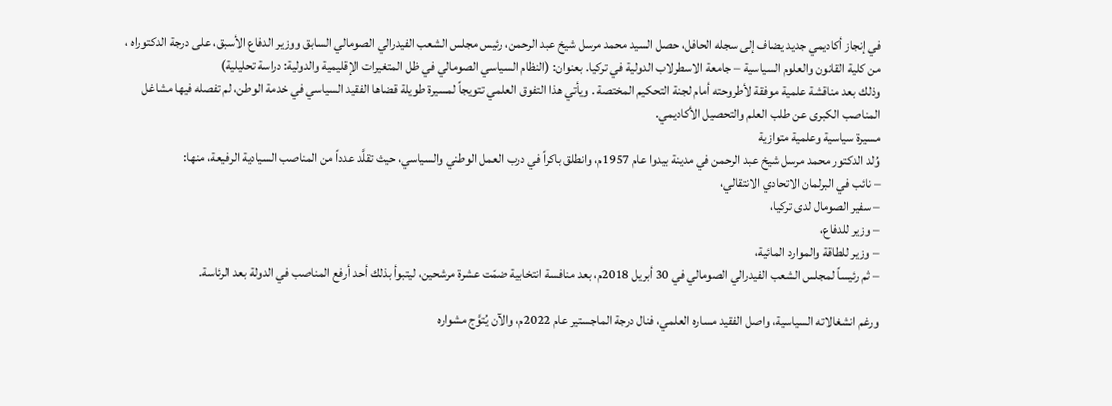في إنجاز أكاديمي جديد يضاف إلى سجله الحافل، حصل السيد محمد مرسل شيخ عبد الرحمن، رئيس مجلس الشعب الفيدرالي الصومالي السابق ووزير الدفاع الأسبق، على درجة الدكتوراه ، من كلية القانون والعلوم السياسية – جامعة الاسطرلاب الدولية في تركيا. بعنوان: (النظام السياسي الصومالي في ظل المتغيرات الإقليمية والدولية: دراسة تحليلية)
وذلك بعد مناقشة علمية موفقة لأطروحته أمام لجنة التحكيم المختصة . ويأتي هذا التفوق العلمي تتويجاً لمسيرة طويلة قضاها الفقيد السياسي في خدمة الوطن، لم تفصله فيها مشاغل المناصب الكبرى عن طلب العلم والتحصيل الأكاديمي.
مسيرة سياسية وعلمية متوازية
وُلد الدكتور محمد مرسل شيخ عبد الرحمن في مدينة بيدوا عام 1957م، وانطلق باكراً في درب العمل الوطني والسياسي، حيث تقلَّد عدداً من المناصب السيادية الرفيعة، منها:
– نائب في البرلمان الاتحادي الانتقالي،
– سفير الصومال لدى تركيا،
– وزير للدفاع،
– وزير للطاقة والموارد المائية،
– ثم رئيساً لمجلس الشعب الفيدرالي الصومالي في 30 أبريل 2018م، بعد منافسة انتخابية ضمّت عشرة مرشحين، ليتبوأ بذلك أحد أرفع المناصب في الدولة بعد الرئاسة.

ورغم انشغالاته السياسية، واصل الفقيد مساره العلمي، فنال درجة الماجستير عام 2022م، والآن يُتوَّج مشواره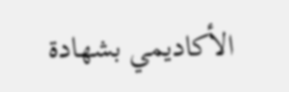الأكاديمي بشهادة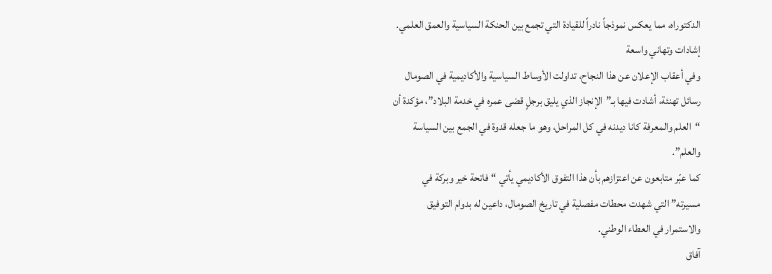الدكتوراه، مما يعكس نموذجاً نادراً للقيادة التي تجمع بين الحنكة السياسية والعمق العلمي.
إشادات وتهاني واسعة
وفي أعقاب الإعلان عن هذا النجاح، تداولت الأوساط السياسية والأكاديمية في الصومال رسائل تهنئة، أشادت فيها بـ”الإنجاز الذي يليق برجلٍ قضى عمره في خدمة البلاد”، مؤكدة أن “العلم والمعرفة كانا ديدنه في كل المراحل، وهو ما جعله قدوة في الجمع بين السياسة والعلم”.
كما عبّر متابعون عن اعتزازهم بأن هذا التفوق الأكاديمي يأتي “فاتحة خير وبركة في مسيرته” التي شهدت محطات مفصلية في تاريخ الصومال، داعين له بدوام التوفيق والاستمرار في العطاء الوطني.
آفاق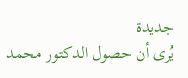جديدة
يُرى أن حصول الدكتور محمد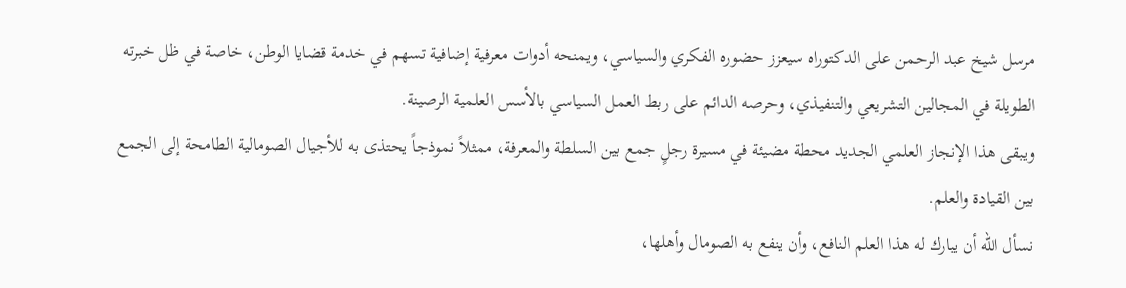مرسل شيخ عبد الرحمن على الدكتوراه سيعزز حضوره الفكري والسياسي، ويمنحه أدوات معرفية إضافية تسهم في خدمة قضايا الوطن، خاصة في ظل خبرته الطويلة في المجالين التشريعي والتنفيذي، وحرصه الدائم على ربط العمل السياسي بالأسس العلمية الرصينة.
ويبقى هذا الإنجاز العلمي الجديد محطة مضيئة في مسيرة رجلٍ جمع بين السلطة والمعرفة، ممثلاً نموذجاً يحتذى به للأجيال الصومالية الطامحة إلى الجمع بين القيادة والعلم.
نسأل الله أن يبارك له هذا العلم النافع، وأن ينفع به الصومال وأهلها،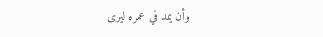وأن يمد في عمره ليرى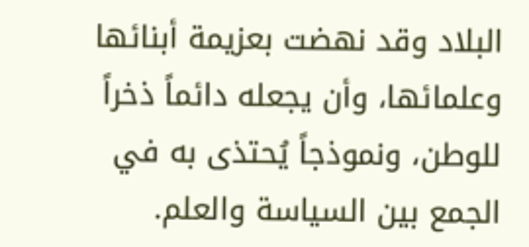البلاد وقد نهضت بعزيمة أبنائها وعلمائها، وأن يجعله دائماً ذخراً للوطن، ونموذجاً يُحتذى به في الجمع بين السياسة والعلم.